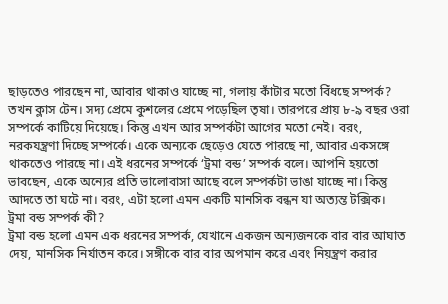ছাড়তেও পারছেন না, আবার থাকাও যাচ্ছে না, গলায় কাঁটার মতো বিঁধছে সম্পর্ক?
তখন ক্লাস টেন। সদ্য প্রেমে কুশলের প্রেমে পড়েছিল তৃষা। তারপরে প্রায় ৮-৯ বছর ওরা সম্পর্কে কাটিয়ে দিয়েছে। কিন্তু এখন আর সম্পর্কটা আগের মতো নেই। বরং, নরকযন্ত্রণা দিচ্ছে সম্পর্কে। একে অন্যকে ছেড়েও যেতে পারছে না, আবার একসঙ্গে থাকতেও পারছে না। এই ধরনের সম্পর্কে ‘ট্রমা বন্ড’ সম্পর্ক বলে। আপনি হয়তো ভাবছেন, একে অন্যের প্রতি ভালোবাসা আছে বলে সম্পর্কটা ভাঙা যাচ্ছে না। কিন্তু আদতে তা ঘটে না। বরং, এটা হলো এমন একটি মানসিক বন্ধন যা অত্যন্ত টক্সিক।
ট্রমা বন্ড সম্পর্ক কী?
ট্রমা বন্ড হলো এমন এক ধরনের সম্পর্ক, যেখানে একজন অন্যজনকে বার বার আঘাত দেয়, মানসিক নির্যাতন করে। সঙ্গীকে বার বার অপমান করে এবং নিয়ন্ত্রণ করার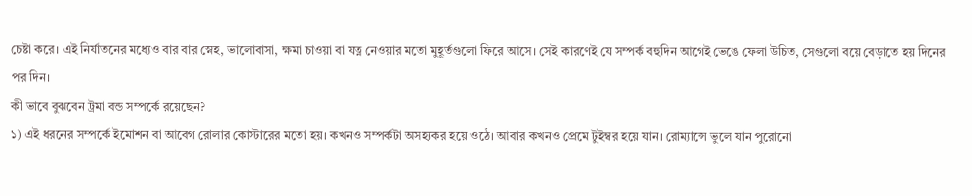চেষ্টা করে। এই নির্যাতনের মধ্যেও বার বার স্নেহ, ভালোবাসা, ক্ষমা চাওয়া বা যত্ন নেওয়ার মতো মুহূর্তগুলো ফিরে আসে। সেই কারণেই যে সম্পর্ক বহুদিন আগেই ভেঙে ফেলা উচিত, সেগুলো বয়ে বেড়াতে হয় দিনের পর দিন।
কী ভাবে বুঝবেন ট্রমা বন্ড সম্পর্কে রয়েছেন?
১) এই ধরনের সম্পর্কে ইমোশন বা আবেগ রোলার কোস্টারের মতো হয়। কখনও সম্পর্কটা অসহ্যকর হয়ে ওঠে। আবার কখনও প্রেমে টুইম্বর হয়ে যান। রোম্যান্সে ভুলে যান পুরোনো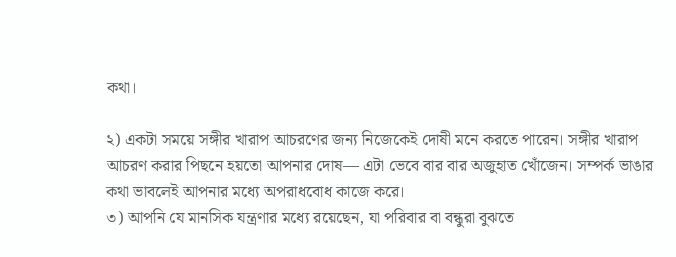কথা।

২) একটা সময়ে সঙ্গীর খারাপ আচরণের জন্য নিজেকেই দোষী মনে করতে পারেন। সঙ্গীর খারাপ আচরণ করার পিছনে হয়তো আপনার দোষ— এটা ভেবে বার বার অজুহাত খোঁজেন। সম্পর্ক ভাঙার কথা ভাবলেই আপনার মধ্যে অপরাধবোধ কাজে করে।
৩) আপনি যে মানসিক যন্ত্রণার মধ্যে রয়েছেন, যা পরিবার বা বন্ধুরা বুঝতে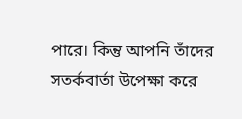পারে। কিন্তু আপনি তাঁদের সতর্কবার্তা উপেক্ষা করে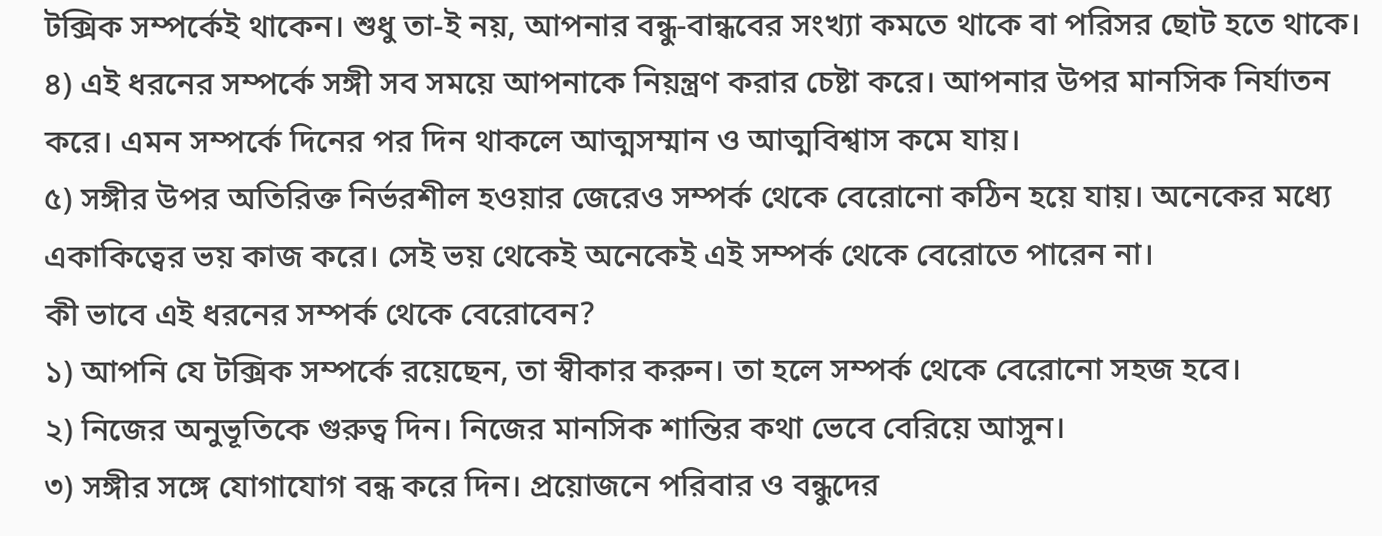টক্সিক সম্পর্কেই থাকেন। শুধু তা-ই নয়, আপনার বন্ধু-বান্ধবের সংখ্যা কমতে থাকে বা পরিসর ছোট হতে থাকে।
৪) এই ধরনের সম্পর্কে সঙ্গী সব সময়ে আপনাকে নিয়ন্ত্রণ করার চেষ্টা করে। আপনার উপর মানসিক নির্যাতন করে। এমন সম্পর্কে দিনের পর দিন থাকলে আত্মসম্মান ও আত্মবিশ্বাস কমে যায়।
৫) সঙ্গীর উপর অতিরিক্ত নির্ভরশীল হওয়ার জেরেও সম্পর্ক থেকে বেরোনো কঠিন হয়ে যায়। অনেকের মধ্যে একাকিত্বের ভয় কাজ করে। সেই ভয় থেকেই অনেকেই এই সম্পর্ক থেকে বেরোতে পারেন না।
কী ভাবে এই ধরনের সম্পর্ক থেকে বেরোবেন?
১) আপনি যে টক্সিক সম্পর্কে রয়েছেন, তা স্বীকার করুন। তা হলে সম্পর্ক থেকে বেরোনো সহজ হবে।
২) নিজের অনুভূতিকে গুরুত্ব দিন। নিজের মানসিক শান্তির কথা ভেবে বেরিয়ে আসুন।
৩) সঙ্গীর সঙ্গে যোগাযোগ বন্ধ করে দিন। প্রয়োজনে পরিবার ও বন্ধুদের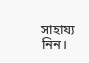সাহায্য নিন।